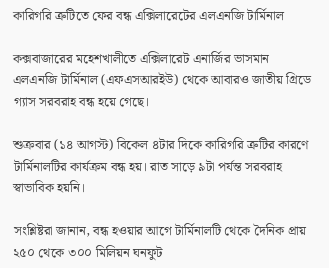কারিগরি ত্রুটিতে ফের বন্ধ এক্সিলারেটের এলএনজি টার্মিনাল

কক্সবাজারের মহেশখালীতে এক্সিলারেট এনার্জির ভাসমান এলএনজি টার্মিনাল (এফএসআরইউ) থেকে আবারও জাতীয় গ্রিডে গ্যাস সরবরাহ বন্ধ হয়ে গেছে।

শুক্রবার (১৪ আগস্ট) বিকেল ৪টার দিকে কারিগরি ত্রুটির কারণে টার্মিনালটির কার্যক্রম বন্ধ হয়। রাত সাড়ে ৯টা পর্যন্ত সরবরাহ স্বাভাবিক হয়নি।

সংশ্লিষ্টরা জানান, বন্ধ হওয়ার আগে টার্মিনালটি থেকে দৈনিক প্রায় ২৫০ থেকে ৩০০ মিলিয়ন ঘনফুট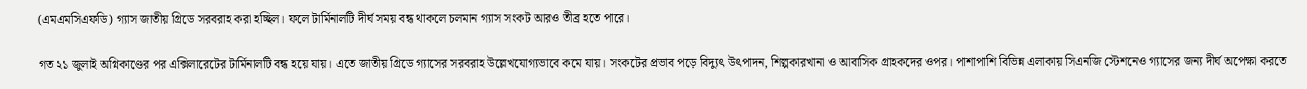(এমএমসিএফডি) গ্যাস জাতীয় গ্রিডে সরবরাহ করা হচ্ছিল। ফলে টার্মিনালটি দীর্ঘ সময় বন্ধ থাকলে চলমান গ্যাস সংকট আরও তীব্র হতে পারে।

গত ২১ জুলাই অগ্নিকাণ্ডের পর এক্সিলারেটের টার্মিনালটি বন্ধ হয়ে যায়। এতে জাতীয় গ্রিডে গ্যাসের সরবরাহ উল্লেখযোগ্যভাবে কমে যায়। সংকটের প্রভাব পড়ে বিদ্যুৎ উৎপাদন, শিল্পকারখানা ও আবাসিক গ্রাহকদের ওপর। পাশাপাশি বিভিন্ন এলাকায় সিএনজি স্টেশনেও গ্যাসের জন্য দীর্ঘ অপেক্ষা করতে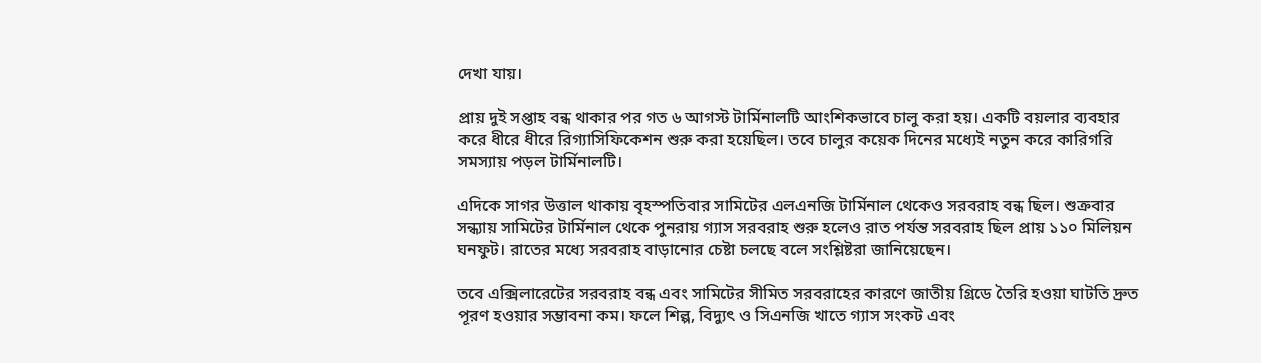দেখা যায়।

প্রায় দুই সপ্তাহ বন্ধ থাকার পর গত ৬ আগস্ট টার্মিনালটি আংশিকভাবে চালু করা হয়। একটি বয়লার ব্যবহার করে ধীরে ধীরে রিগ্যাসিফিকেশন শুরু করা হয়েছিল। তবে চালুর কয়েক দিনের মধ্যেই নতুন করে কারিগরি সমস্যায় পড়ল টার্মিনালটি।

এদিকে সাগর উত্তাল থাকায় বৃহস্পতিবার সামিটের এলএনজি টার্মিনাল থেকেও সরবরাহ বন্ধ ছিল। শুক্রবার সন্ধ্যায় সামিটের টার্মিনাল থেকে পুনরায় গ্যাস সরবরাহ শুরু হলেও রাত পর্যন্ত সরবরাহ ছিল প্রায় ১১০ মিলিয়ন ঘনফুট। রাতের মধ্যে সরবরাহ বাড়ানোর চেষ্টা চলছে বলে সংশ্লিষ্টরা জানিয়েছেন।

তবে এক্সিলারেটের সরবরাহ বন্ধ এবং সামিটের সীমিত সরবরাহের কারণে জাতীয় গ্রিডে তৈরি হওয়া ঘাটতি দ্রুত পূরণ হওয়ার সম্ভাবনা কম। ফলে শিল্প, বিদ্যুৎ ও সিএনজি খাতে গ্যাস সংকট এবং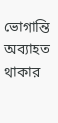ভোগান্তি অব্যাহত থাকার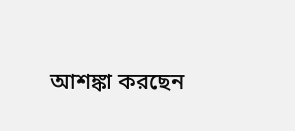আশঙ্কা করছেন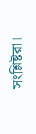সংশ্লিষ্টরা।